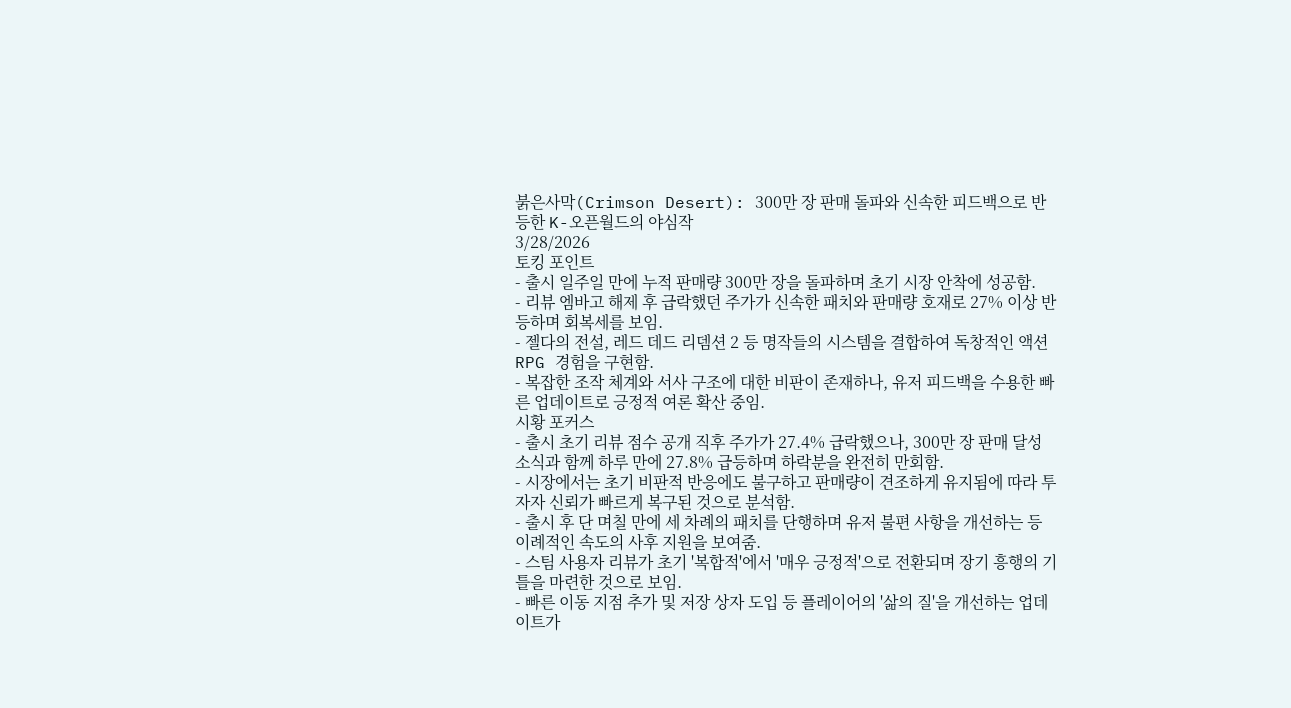붉은사막(Crimson Desert): 300만 장 판매 돌파와 신속한 피드백으로 반등한 K-오픈월드의 야심작
3/28/2026
토킹 포인트
- 출시 일주일 만에 누적 판매량 300만 장을 돌파하며 초기 시장 안착에 성공함.
- 리뷰 엠바고 해제 후 급락했던 주가가 신속한 패치와 판매량 호재로 27% 이상 반등하며 회복세를 보임.
- 젤다의 전설, 레드 데드 리뎀션 2 등 명작들의 시스템을 결합하여 독창적인 액션 RPG 경험을 구현함.
- 복잡한 조작 체계와 서사 구조에 대한 비판이 존재하나, 유저 피드백을 수용한 빠른 업데이트로 긍정적 여론 확산 중임.
시황 포커스
- 출시 초기 리뷰 점수 공개 직후 주가가 27.4% 급락했으나, 300만 장 판매 달성 소식과 함께 하루 만에 27.8% 급등하며 하락분을 완전히 만회함.
- 시장에서는 초기 비판적 반응에도 불구하고 판매량이 견조하게 유지됨에 따라 투자자 신뢰가 빠르게 복구된 것으로 분석함.
- 출시 후 단 며칠 만에 세 차례의 패치를 단행하며 유저 불편 사항을 개선하는 등 이례적인 속도의 사후 지원을 보여줌.
- 스팀 사용자 리뷰가 초기 '복합적'에서 '매우 긍정적'으로 전환되며 장기 흥행의 기틀을 마련한 것으로 보임.
- 빠른 이동 지점 추가 및 저장 상자 도입 등 플레이어의 '삶의 질'을 개선하는 업데이트가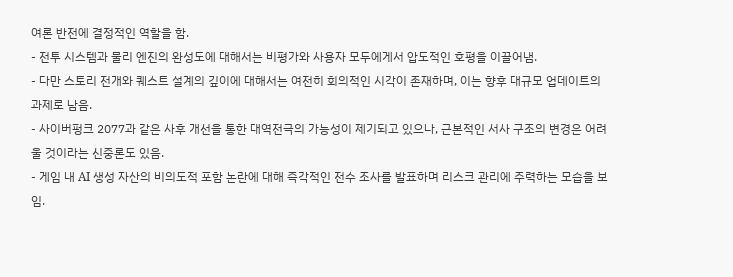여론 반전에 결정적인 역할을 함.
- 전투 시스템과 물리 엔진의 완성도에 대해서는 비평가와 사용자 모두에게서 압도적인 호평을 이끌어냄.
- 다만 스토리 전개와 퀘스트 설계의 깊이에 대해서는 여전히 회의적인 시각이 존재하며, 이는 향후 대규모 업데이트의 과제로 남음.
- 사이버펑크 2077과 같은 사후 개선을 통한 대역전극의 가능성이 제기되고 있으나, 근본적인 서사 구조의 변경은 어려울 것이라는 신중론도 있음.
- 게임 내 AI 생성 자산의 비의도적 포함 논란에 대해 즉각적인 전수 조사를 발표하며 리스크 관리에 주력하는 모습을 보임.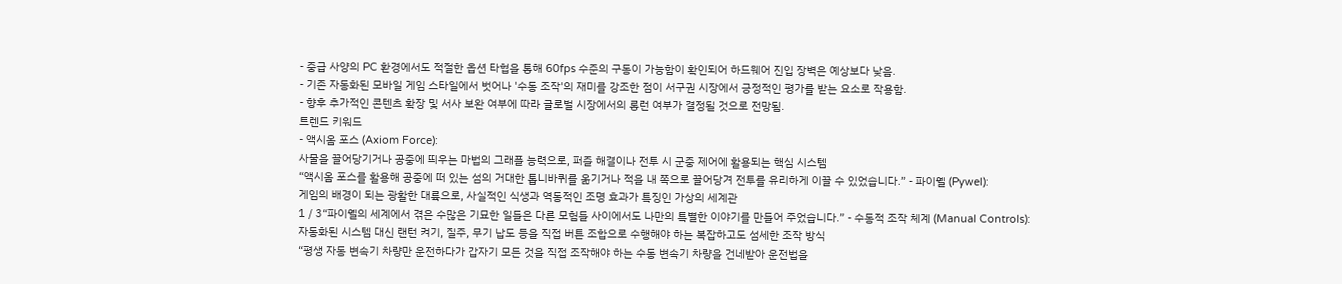- 중급 사양의 PC 환경에서도 적절한 옵션 타협을 통해 60fps 수준의 구동이 가능함이 확인되어 하드웨어 진입 장벽은 예상보다 낮음.
- 기존 자동화된 모바일 게임 스타일에서 벗어나 '수동 조작'의 재미를 강조한 점이 서구권 시장에서 긍정적인 평가를 받는 요소로 작용함.
- 향후 추가적인 콘텐츠 확장 및 서사 보완 여부에 따라 글로벌 시장에서의 롱런 여부가 결정될 것으로 전망됨.
트렌드 키워드
- 액시옴 포스 (Axiom Force):
사물을 끌어당기거나 공중에 띄우는 마법의 그래플 능력으로, 퍼즐 해결이나 전투 시 군중 제어에 활용되는 핵심 시스템
“액시옴 포스를 활용해 공중에 떠 있는 섬의 거대한 톱니바퀴를 옮기거나 적을 내 쪽으로 끌어당겨 전투를 유리하게 이끌 수 있었습니다.” - 파이웰 (Pywel):
게임의 배경이 되는 광활한 대륙으로, 사실적인 식생과 역동적인 조명 효과가 특징인 가상의 세계관
1 / 3“파이웰의 세계에서 겪은 수많은 기묘한 일들은 다른 모험들 사이에서도 나만의 특별한 이야기를 만들어 주었습니다.” - 수동적 조작 체계 (Manual Controls):
자동화된 시스템 대신 랜턴 켜기, 질주, 무기 납도 등을 직접 버튼 조합으로 수행해야 하는 복잡하고도 섬세한 조작 방식
“평생 자동 변속기 차량만 운전하다가 갑자기 모든 것을 직접 조작해야 하는 수동 변속기 차량을 건네받아 운전법을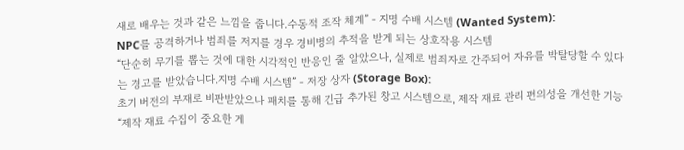새로 배우는 것과 같은 느낌을 줍니다.수동적 조작 체계” - 지명 수배 시스템 (Wanted System):
NPC를 공격하거나 범죄를 저지를 경우 경비병의 추적을 받게 되는 상호작용 시스템
“단순히 무기를 뽑는 것에 대한 시각적인 반응인 줄 알았으나, 실제로 범죄자로 간주되어 자유를 박탈당할 수 있다는 경고를 받았습니다.지명 수배 시스템” - 저장 상자 (Storage Box):
초기 버전의 부재로 비판받았으나 패치를 통해 긴급 추가된 창고 시스템으로, 제작 재료 관리 편의성을 개선한 기능
“제작 재료 수집이 중요한 게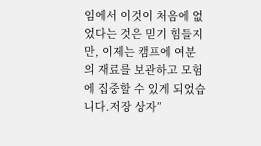임에서 이것이 처음에 없었다는 것은 믿기 힘들지만, 이제는 캠프에 여분의 재료를 보관하고 모험에 집중할 수 있게 되었습니다.저장 상자”